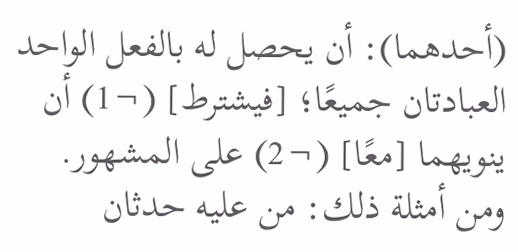(أحدهما): أن يحصل له بالفعل الواحد العبادتان جميعًا؛ [فيشترط] (¬1) أن ينويهما [معًا] (¬2) على المشهور.
ومن أمثلة ذلك: من عليه حدثان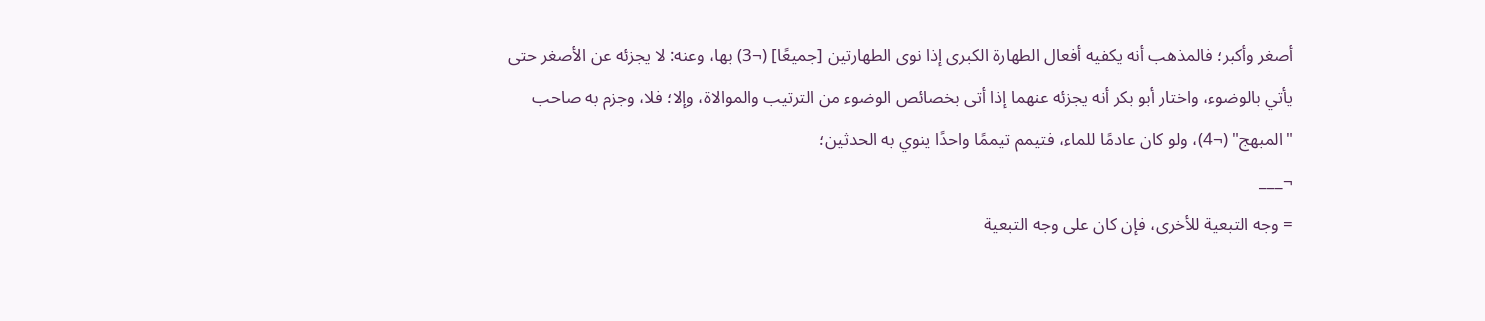أصغر وأكبر؛ فالمذهب أنه يكفيه أفعال الطهارة الكبرى إذا نوى الطهارتين [جميعًا] (¬3) بها، وعنه: لا يجزئه عن الأصغر حتى يأتي بالوضوء، واختار أبو بكر أنه يجزئه عنهما إذا أتى بخصائص الوضوء من الترتيب والموالاة، وإلا؛ فلا، وجزم به صاحب "المبهج" (¬4)، ولو كان عادمًا للماء، فتيمم تيممًا واحدًا ينوي به الحدثين؛
¬___
= وجه التبعية للأخرى، فإن كان على وجه التبعية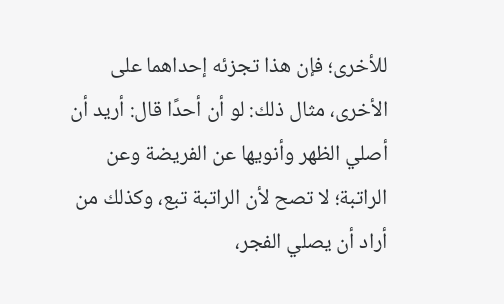للأخرى؛ فإن هذا تجزئه إحداهما على الأخرى، مثال ذلك: لو أن أحدًا قال: أريد أن أصلي الظهر وأنويها عن الفريضة وعن الراتبة؛ لا تصح لأن الراتبة تبع، وكذلك من أراد أن يصلي الفجر،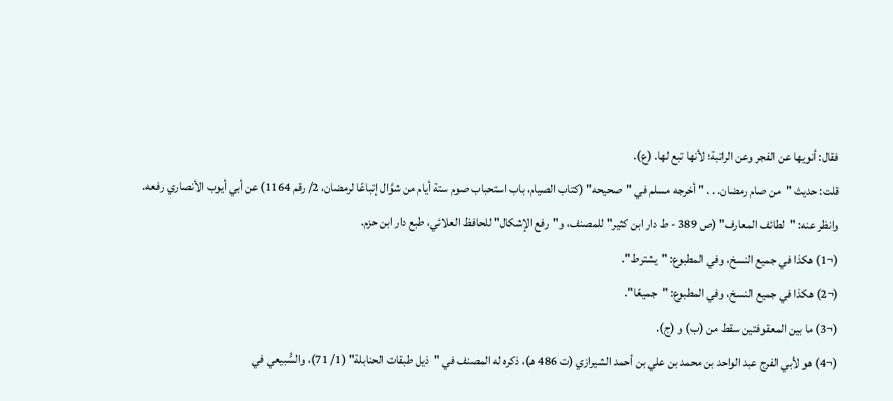فقال: أنويها عن الفجر وعن الراتبة؛ لأنها تبع لها. (ع).
قلت: حديث "من صام رمضان. . . " أخرجه مسلم في "صحيحه" (كتاب الصيام، باب استحباب صوم ستة أيام من شوَّال إتباعًا لرمضان، 2/ رقم 1164) عن أبي أيوب الأنصاري رفعه.
وانظر عنه: "لطائف المعارف" (ص 389 - ط دار ابن كثير" للمصنف، و"رفع الإشكال" للحافظ العلائي، طبع دار ابن حزم.
(¬1) هكذا في جميع النسخ، وفي المطبوع: "يشترط".
(¬2) هكذا في جميع النسخ، وفي المطبوع: "جميعًا".
(¬3) ما بين المعقوفتين سقط من (ب) و (ج).
(¬4) هو لأبي الفرج عبد الواحد بن محمد بن علي بن أحمد الشيرازي (ت 486 هـ)، ذكره له المصنف في "ذيل طبقات الحنابلة" (1/ 71)، والسُّبيعي في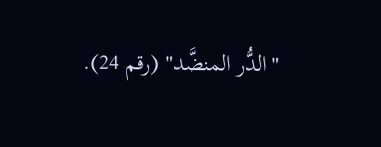"الدُّر المنضَّد" (رقم 24).